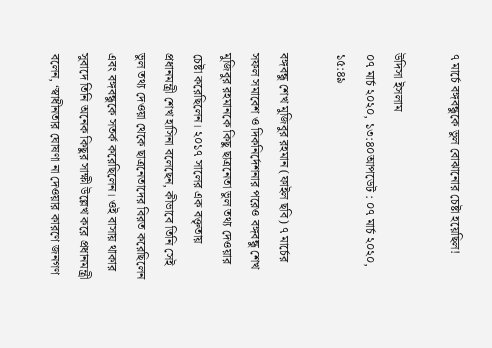৭ মার্চে বঙ্গবন্ধুকে ভুল বোঝানোর চেষ্টা হয়েছিল!

উদিসা ইসলাম
০৭ মার্চ ২০২০, ১৩:৪০আপডেট : ০৭ মার্চ ২০২০, ১৫:৪৯

বঙ্গবন্ধু শেখ মুজিবুর রহমান (ফাইল ছবি) ৭ মার্চের সফল সমাবেশ ও দিকনির্দেশনার পরেও বঙ্গবন্ধু শেখ মুজিবুর রহমানকে কিছু ছাত্রনেতা ভুল তথ্য দেওয়ার চেষ্টা করেছিলেন। ২০১৭ সালের এক বক্তৃতায় প্রধানমন্ত্রী শেখ হাসিনা বলেছেন, কীভাবে তিনি সেই ভুল তথ্য দেওয়া থেকে ছাত্রনেতাদের বিরত করেছিলেন এবং বঙ্গবন্ধুকে সতর্ক করেছিলেন। ওই বাসায় থাকার সুবাদে তিনি অনেক কিছুর সাক্ষী উল্লেখ করে প্রধানমন্ত্রী বলেন, ‘স্বাধীনতার ঘোষণা না দেওয়ার কারণে জনগণ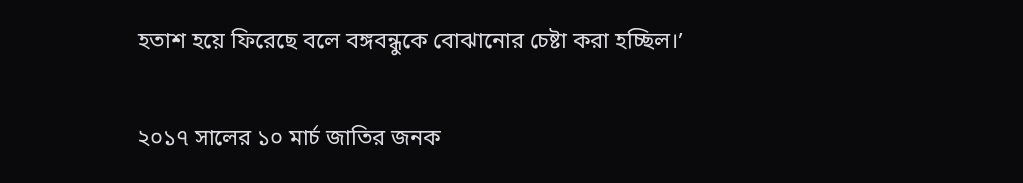হতাশ হয়ে ফিরেছে বলে বঙ্গবন্ধুকে বোঝানোর চেষ্টা করা হচ্ছিল।’

২০১৭ সালের ১০ মার্চ জাতির জনক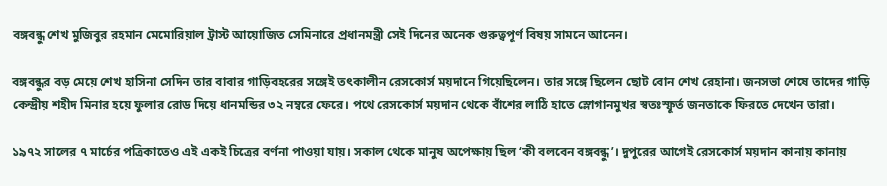বঙ্গবন্ধু শেখ মুজিবুর রহমান মেমোরিয়াল ট্রাস্ট আয়োজিত সেমিনারে প্রধানমন্ত্রী সেই দিনের অনেক গুরুত্বপূর্ণ বিষয় সামনে আনেন।

বঙ্গবন্ধুর বড় মেয়ে শেখ হাসিনা সেদিন তার বাবার গাড়িবহরের সঙ্গেই তৎকালীন রেসকোর্স ময়দানে গিয়েছিলেন। তার সঙ্গে ছিলেন ছোট বোন শেখ রেহানা। জনসভা শেষে তাদের গাড়ি কেন্দ্রীয় শহীদ মিনার হয়ে ফুলার রোড দিয়ে ধানমন্ডির ৩২ নম্বরে ফেরে। পথে রেসকোর্স ময়দান থেকে বাঁশের লাঠি হাতে স্লোগানমুখর স্বতঃস্ফূর্ত জনতাকে ফিরতে দেখেন তারা।

১৯৭২ সালের ৭ মার্চের পত্রিকাতেও এই একই চিত্রের বর্ণনা পাওয়া যায়। সকাল থেকে মানুষ অপেক্ষায় ছিল ‘কী বলবেন বঙ্গবন্ধু’। দুপুরের আগেই রেসকোর্স ময়দান কানায় কানায়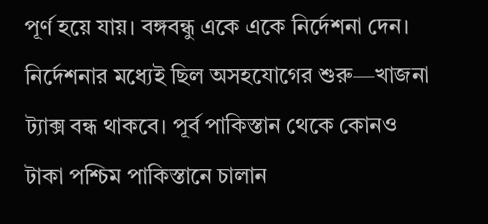পূর্ণ হয়ে যায়। বঙ্গবন্ধু একে একে নির্দেশনা দেন। নির্দেশনার মধ্যেই ছিল অসহযোগের শুরু—খাজনা ট্যাক্স বন্ধ থাকবে। পূর্ব পাকিস্তান থেকে কোনও টাকা পশ্চিম পাকিস্তানে চালান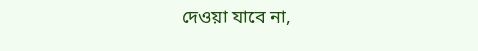দেওয়া যাবে না,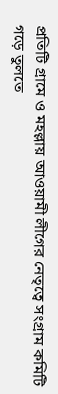প্রতিটি গ্রামে ও মহল্লায় আওয়ামী লীগের নেতৃত্বে সংগ্রাম কমিটি গড়ে তুলতে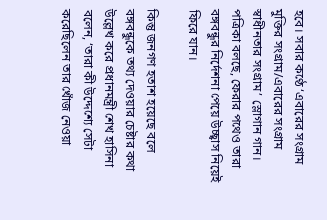হবে। সবার কণ্ঠে ‘এবারের সংগ্রাম মুক্তির সংগ্রাম/এবারের সংগ্রাম স্বাধীনতার সংগ্রাম’ স্লোগান গান। পত্রিকা বলছে, ফেরার পথেও তারা বঙ্গবন্ধুর নির্দেশনা পেয়ে উচ্ছ্বাস নিয়েই ফিরে যান।

কিন্তু জনগণ হতাশ হয়েছে বলে বঙ্গবন্ধুকে তথ্য দেওয়ার চেষ্টার কথা উল্লেখ করে প্রধানমন্ত্রী শেখ হাসিনা বলেন, ‘তারা কী উদ্দেশ্যে সেটা করেছিলেন তার খোঁজ নেওয়া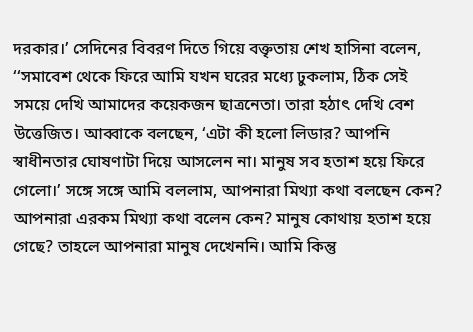দরকার।’ সেদিনের বিবরণ দিতে গিয়ে বক্তৃতায় শেখ হাসিনা বলেন, ‘‘সমাবেশ থেকে ফিরে আমি যখন ঘরের মধ্যে ঢুকলাম, ঠিক সেই সময়ে দেখি আমাদের কয়েকজন ছাত্রনেতা। তারা হঠাৎ দেখি বেশ উত্তেজিত। আব্বাকে বলছেন, ‘এটা কী হলো লিডার? আপনি স্বাধীনতার ঘোষণাটা দিয়ে আসলেন না। মানুষ সব হতাশ হয়ে ফিরে গেলো।’ সঙ্গে সঙ্গে আমি বললাম, আপনারা মিথ্যা কথা বলছেন কেন? আপনারা এরকম মিথ্যা কথা বলেন কেন? মানুষ কোথায় হতাশ হয়ে গেছে? তাহলে আপনারা মানুষ দেখেননি। আমি কিন্তু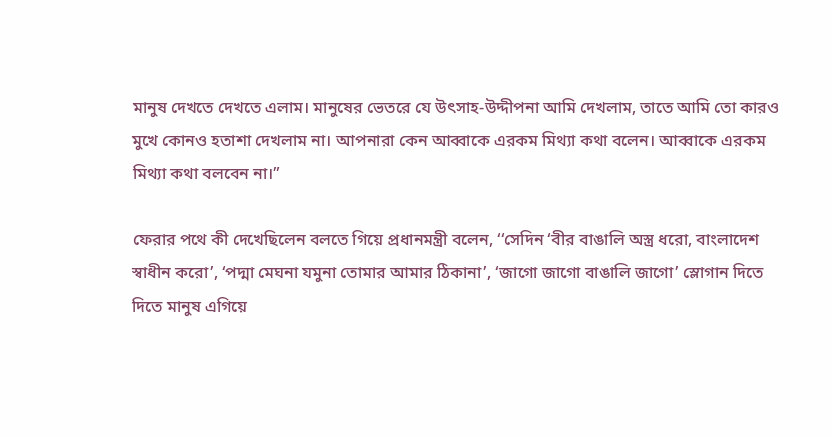মানুষ দেখতে দেখতে এলাম। মানুষের ভেতরে যে উৎসাহ-উদ্দীপনা আমি দেখলাম, তাতে আমি তো কারও মুখে কোনও হতাশা দেখলাম না। আপনারা কেন আব্বাকে এরকম মিথ্যা কথা বলেন। আব্বাকে এরকম মিথ্যা কথা বলবেন না।”

ফেরার পথে কী দেখেছিলেন বলতে গিয়ে প্রধানমন্ত্রী বলেন, ‘‘সেদিন ‘বীর বাঙালি অস্ত্র ধরো, বাংলাদেশ স্বাধীন করো’, ‘পদ্মা মেঘনা যমুনা তোমার আমার ঠিকানা’, ‘জাগো জাগো বাঙালি জাগো’ স্লোগান দিতে দিতে মানুষ এগিয়ে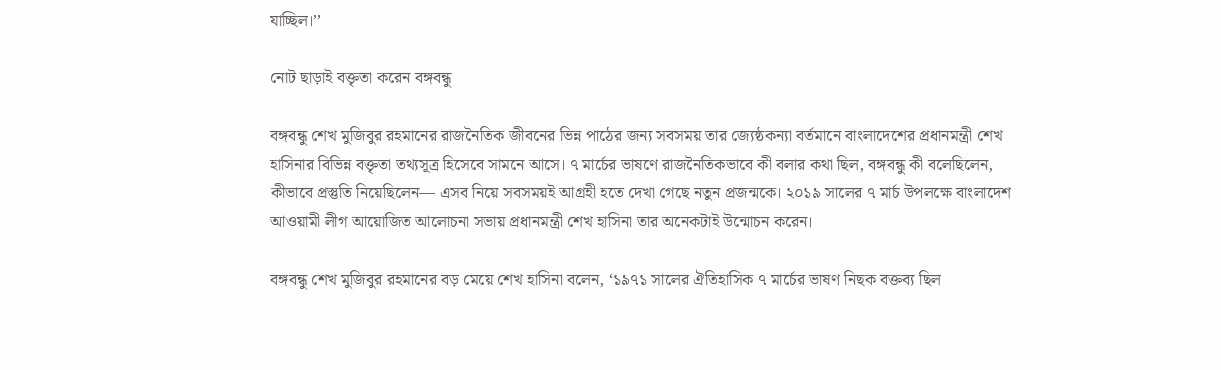যাচ্ছিল।’’

নোট ছাড়াই বক্তৃতা করেন বঙ্গবন্ধু

বঙ্গবন্ধু শেখ মুজিবুর রহমানের রাজনৈতিক জীবনের ভিন্ন পাঠের জন্য সবসময় তার জ্যেষ্ঠকন্যা বর্তমানে বাংলাদেশের প্রধানমন্ত্রী শেখ হাসিনার বিভিন্ন বক্তৃতা তথ্যসূত্র হিসেবে সামনে আসে। ৭ মার্চের ভাষণে রাজনৈতিকভাবে কী বলার কথা ছিল, বঙ্গবন্ধু কী বলেছিলেন, কীভাবে প্রস্তুতি নিয়েছিলেন— এসব নিয়ে সবসময়ই আগ্রহী হতে দেখা গেছে নতুন প্রজন্মকে। ২০১৯ সালের ৭ মার্চ উপলক্ষে বাংলাদেশ আওয়ামী লীগ আয়োজিত আলোচনা সভায় প্রধানমন্ত্রী শেখ হাসিনা তার অনেকটাই উন্মোচন করেন।

বঙ্গবন্ধু শেখ মুজিবুর রহমানের বড় মেয়ে শেখ হাসিনা বলেন, ‘১৯৭১ সালের ঐতিহাসিক ৭ মার্চের ভাষণ নিছক বক্তব্য ছিল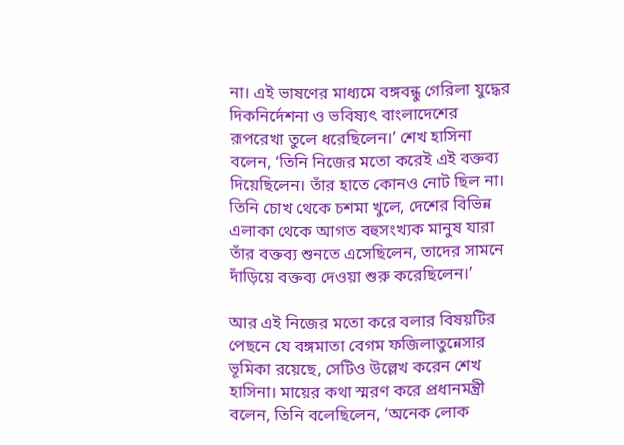না। এই ভাষণের মাধ্যমে বঙ্গবন্ধু গেরিলা যুদ্ধের দিকনির্দেশনা ও ভবিষ্যৎ বাংলাদেশের রূপরেখা তুলে ধরেছিলেন।’ শেখ হাসিনা বলেন, ‘তিনি নিজের মতো করেই এই বক্তব্য দিয়েছিলেন। তাঁর হাতে কোনও নোট ছিল না। তিনি চোখ থেকে চশমা খুলে, দেশের বিভিন্ন এলাকা থেকে আগত বহুসংখ্যক মানুষ যারা তাঁর বক্তব্য শুনতে এসেছিলেন, তাদের সামনে দাঁড়িয়ে বক্তব্য দেওয়া শুরু করেছিলেন।’

আর এই নিজের মতো করে বলার বিষয়টির পেছনে যে বঙ্গমাতা বেগম ফজিলাতুন্নেসার ভূমিকা রয়েছে, সেটিও উল্লেখ করেন শেখ হাসিনা। মায়ের কথা স্মরণ করে প্রধানমন্ত্রী বলেন, তিনি বলেছিলেন, ‘অনেক লোক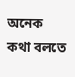অনেক কথা বলতে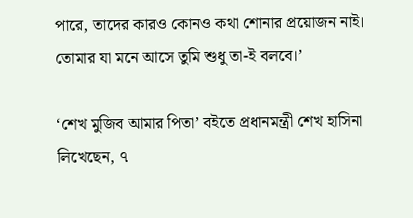পারে, তাদের কারও কোনও কথা শোনার প্রয়োজন নাই। তোমার যা মনে আসে তুমি শুধু তা-ই বলবে।’

‘শেখ মুজিব আমার পিতা’ বইতে প্রধানমন্ত্রী শেখ হাসিনা লিখেছেন, ৭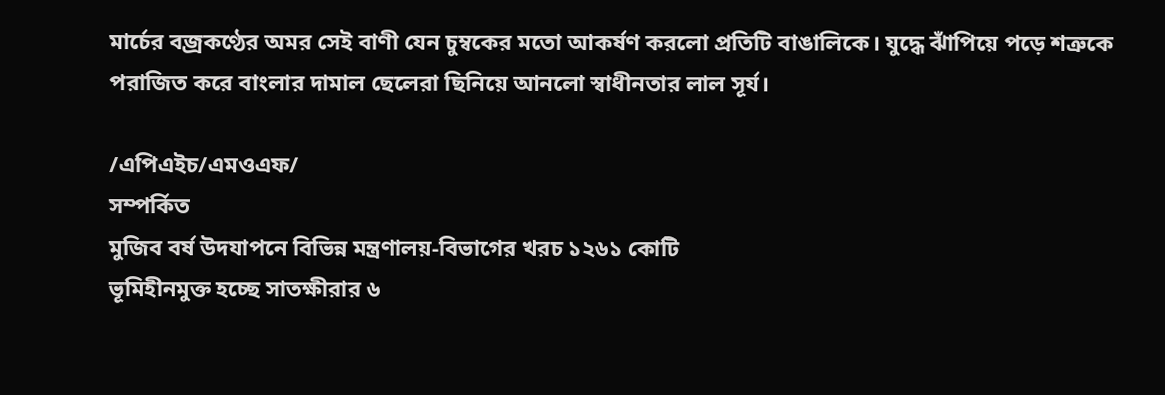মার্চের বজ্রকণ্ঠের অমর সেই বাণী যেন চুম্বকের মতো আকর্ষণ করলো প্রতিটি বাঙালিকে। যুদ্ধে ঝাঁপিয়ে পড়ে শত্রুকে পরাজিত করে বাংলার দামাল ছেলেরা ছিনিয়ে আনলো স্বাধীনতার লাল সূর্য।

/এপিএইচ/এমওএফ/
সম্পর্কিত
মুজিব বর্ষ উদযাপনে বিভিন্ন মন্ত্রণালয়-বিভাগের খরচ ১২৬১ কোটি
ভূমিহীনমুক্ত হচ্ছে সাতক্ষীরার ৬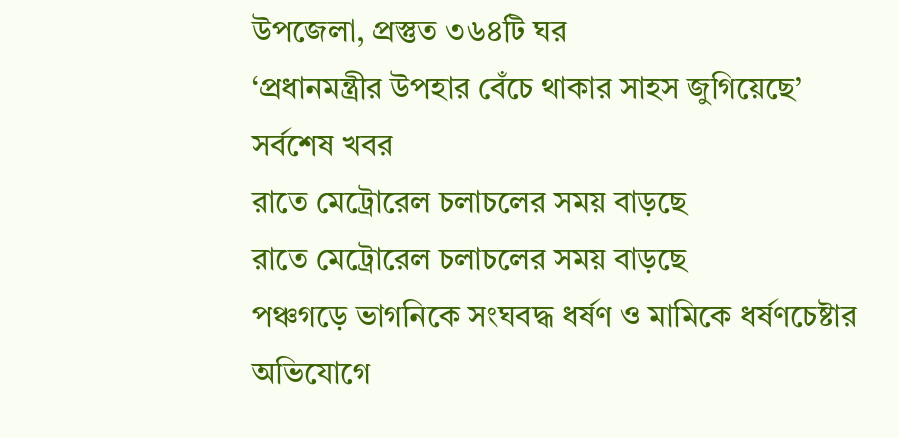উপজেলা, প্রস্তুত ৩৬৪টি ঘর
‘প্রধানমন্ত্রীর উপহার বেঁচে থাকার সাহস জুগিয়েছে’
সর্বশেষ খবর
রাতে মেট্রোরেল চলাচলের সময় বাড়ছে
রাতে মেট্রোরেল চলাচলের সময় বাড়ছে
পঞ্চগড়ে ভাগনিকে সংঘবদ্ধ ধর্ষণ ও মামিকে ধর্ষণচেষ্টার অভিযোগে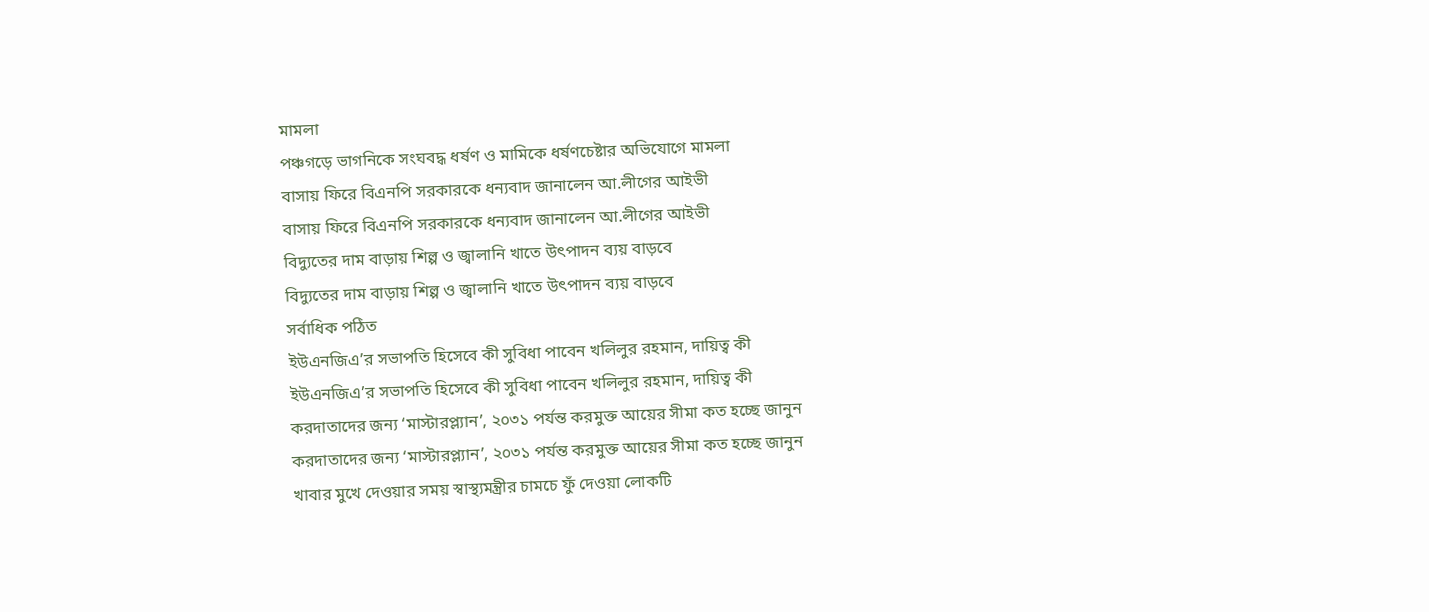মামলা
পঞ্চগড়ে ভাগনিকে সংঘবদ্ধ ধর্ষণ ও মামিকে ধর্ষণচেষ্টার অভিযোগে মামলা
বাসায় ফিরে বিএনপি সরকারকে ধন্যবাদ জানালেন আ.লীগের আইভী
বাসায় ফিরে বিএনপি সরকারকে ধন্যবাদ জানালেন আ.লীগের আইভী
বিদ্যুতের দাম বাড়ায় শিল্প ও জ্বালানি খাতে উৎপাদন ব্যয় বাড়বে
বিদ্যুতের দাম বাড়ায় শিল্প ও জ্বালানি খাতে উৎপাদন ব্যয় বাড়বে
সর্বাধিক পঠিত
ইউএনজিএ’র সভাপতি হিসেবে কী সুবিধা পাবেন খলিলুর রহমান, দায়িত্ব কী
ইউএনজিএ’র সভাপতি হিসেবে কী সুবিধা পাবেন খলিলুর রহমান, দায়িত্ব কী
করদাতাদের জন্য ‘মাস্টারপ্ল্যান’, ২০৩১ পর্যন্ত করমুক্ত আয়ের সীমা কত হচ্ছে জানুন
করদাতাদের জন্য ‘মাস্টারপ্ল্যান’, ২০৩১ পর্যন্ত করমুক্ত আয়ের সীমা কত হচ্ছে জানুন
খাবার মুখে দেওয়ার সময় স্বাস্থ্যমন্ত্রীর চামচে ফুঁ দেওয়া লোকটি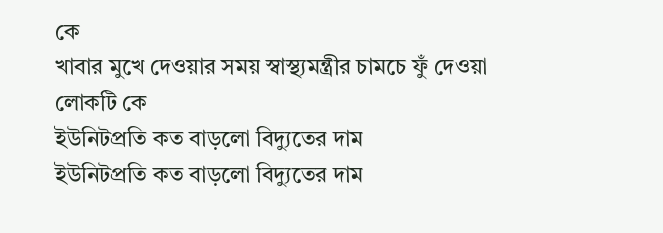কে
খাবার মুখে দেওয়ার সময় স্বাস্থ্যমন্ত্রীর চামচে ফুঁ দেওয়া লোকটি কে
ইউনিটপ্রতি কত বাড়লো বিদ্যুতের দাম
ইউনিটপ্রতি কত বাড়লো বিদ্যুতের দাম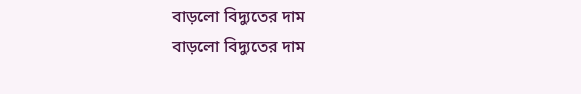বাড়লো বিদ্যুতের দাম
বাড়লো বিদ্যুতের দাম